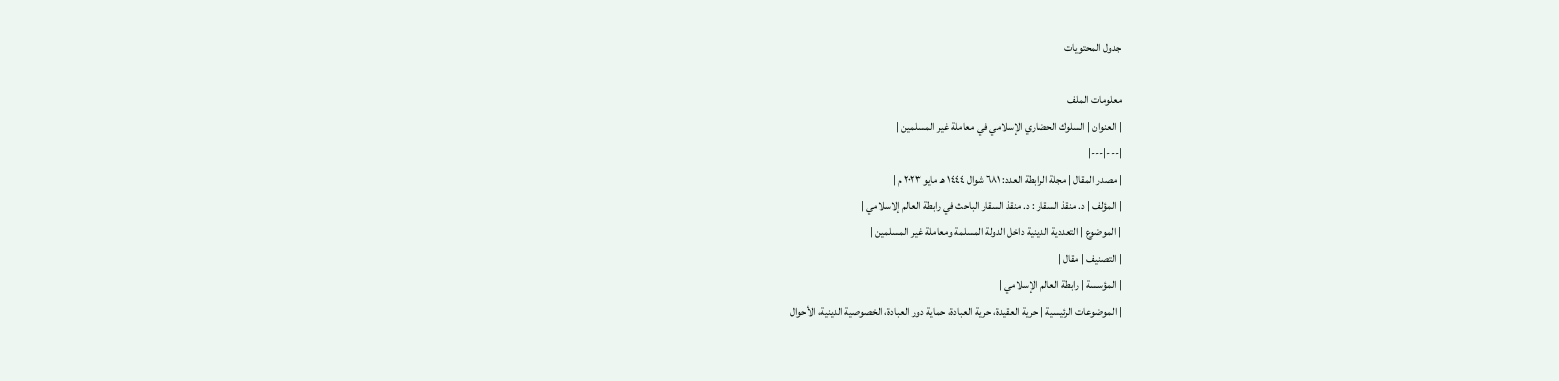جدول المحتويات

معلومات الملف
| العنوان | السلوك الحضاري الإسلامي في معاملة غير المسلمين |
|---|---|
| مصدر المقال | مجلة الرابطة العدد: ٦٨١ شوال ١٤٤٤ هـ مايو ٢٠٢٣ م |
| المؤلف | د. منقذ السقار : د. منقذ السقار الباحث في رابطة العالم إلاسلامي |
| الموضوع | التعددية الدينية داخل الدولة المسلمة ومعاملة غير المسلمين |
| التصنيف | مقال |
| المؤسسة | رابطة العالم الإسلامي |
| الموضوعات الرئيسية | حرية العقيدة، حرية العبادة، حماية دور العبادة، الخصوصية الدينية، الأحوال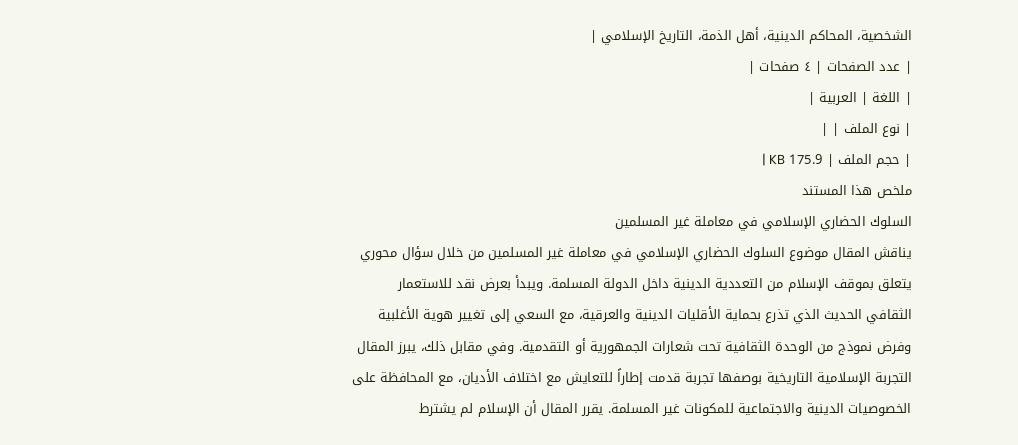الشخصية، المحاكم الدينية، أهل الذمة، التاريخ الإسلامي |
| عدد الصفحات | ٤ صفحات |
| اللغة | العربية |
| نوع الملف | |
| حجم الملف | 175.9 KB |
ملخص هذا المستند
السلوك الحضاري الإسلامي في معاملة غير المسلمين
يناقش المقال موضوع السلوك الحضاري الإسلامي في معاملة غير المسلمين من خلال سؤال محوري يتعلق بموقف الإسلام من التعددية الدينية داخل الدولة المسلمة. ويبدأ بعرض نقد للاستعمار الثقافي الحديث الذي تذرع بحماية الأقليات الدينية والعرقية، مع السعي إلى تغيير هوية الأغلبية وفرض نموذج من الوحدة الثقافية تحت شعارات الجمهورية أو التقدمية. وفي مقابل ذلك، يبرز المقال التجربة الإسلامية التاريخية بوصفها تجربة قدمت إطاراً للتعايش مع اختلاف الأديان، مع المحافظة على الخصوصيات الدينية والاجتماعية للمكونات غير المسلمة. يقرر المقال أن الإسلام لم يشترط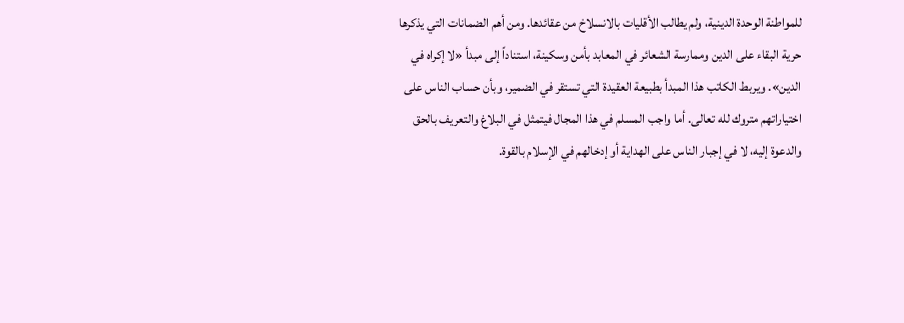للمواطنة الوحدة الدينية، ولم يطالب الأقليات بالانسلاخ من عقائدها. ومن أهم الضمانات التي يذكرها حرية البقاء على الدين وممارسة الشعائر في المعابد بأمن وسكينة، استناداً إلى مبدأ «لا إكراه في الدين». ويربط الكاتب هذا المبدأ بطبيعة العقيدة التي تستقر في الضمير، وبأن حساب الناس على اختياراتهم متروك لله تعالى. أما واجب المسلم في هذا المجال فيتمثل في البلاغ والتعريف بالحق والدعوة إليه، لا في إجبار الناس على الهداية أو إدخالهم في الإسلام بالقوة.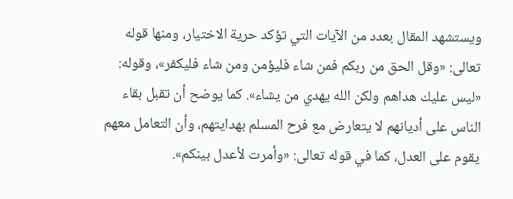ويستشهد المقال بعدد من الآيات التي تؤكد حرية الاختيار، ومنها قوله تعالى: «وقل الحق من ربكم فمن شاء فليؤمن ومن شاء فليكفر»، وقوله: «ليس عليك هداهم ولكن الله يهدي من يشاء». كما يوضح أن تقبل بقاء الناس على أديانهم لا يتعارض مع فرح المسلم بهدايتهم، وأن التعامل معهم يقوم على العدل، كما في قوله تعالى: «وأمرت لأعدل بينكم».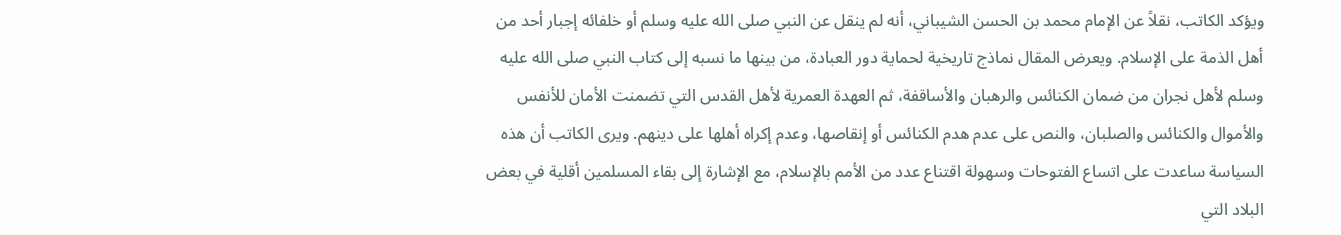ويؤكد الكاتب، نقلاً عن الإمام محمد بن الحسن الشيباني، أنه لم ينقل عن النبي صلى الله عليه وسلم أو خلفائه إجبار أحد من أهل الذمة على الإسلام. ويعرض المقال نماذج تاريخية لحماية دور العبادة، من بينها ما نسبه إلى كتاب النبي صلى الله عليه وسلم لأهل نجران من ضمان الكنائس والرهبان والأساقفة، ثم العهدة العمرية لأهل القدس التي تضمنت الأمان للأنفس والأموال والكنائس والصلبان، والنص على عدم هدم الكنائس أو إنقاصها، وعدم إكراه أهلها على دينهم. ويرى الكاتب أن هذه السياسة ساعدت على اتساع الفتوحات وسهولة اقتناع عدد من الأمم بالإسلام، مع الإشارة إلى بقاء المسلمين أقلية في بعض البلاد التي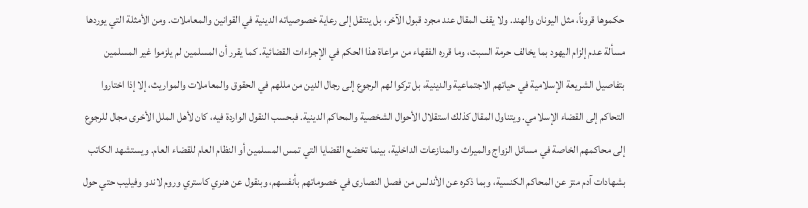حكموها قروناً، مثل اليونان والهند. ولا يقف المقال عند مجرد قبول الآخر، بل ينتقل إلى رعاية خصوصياته الدينية في القوانين والمعاملات. ومن الأمثلة التي يوردها مسألة عدم إلزام اليهود بما يخالف حرمة السبت، وما قرره الفقهاء من مراعاة هذا الحكم في الإجراءات القضائية. كما يقرر أن المسلمين لم يلزموا غير المسلمين بتفاصيل الشريعة الإسلامية في حياتهم الاجتماعية والدينية، بل تركوا لهم الرجوع إلى رجال الدين من مللهم في الحقوق والمعاملات والمواريث، إلا إذا اختاروا التحاكم إلى القضاء الإسلامي. ويتناول المقال كذلك استقلال الأحوال الشخصية والمحاكم الدينية. فبحسب النقول الواردة فيه، كان لأهل الملل الأخرى مجال للرجوع إلى محاكمهم الخاصة في مسائل الزواج والميراث والمنازعات الداخلية، بينما تخضع القضايا التي تمس المسلمين أو النظام العام للقضاء العام. ويستشهد الكاتب بشهادات آدم متز عن المحاكم الكنسية، وبما ذكره عن الأندلس من فصل النصارى في خصوماتهم بأنفسهم، وبنقول عن هنري كاستري وروم لاندو وفيليب حتي حول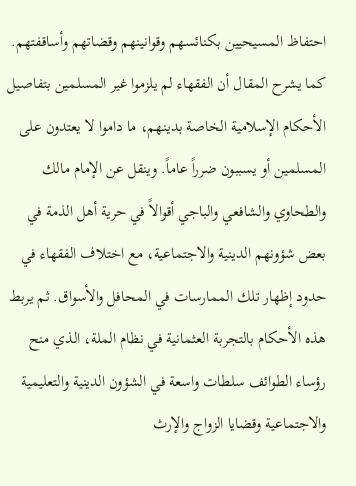احتفاظ المسيحيين بكنائسهم وقوانينهم وقضاتهم وأساقفتهم. كما يشرح المقال أن الفقهاء لم يلزموا غير المسلمين بتفاصيل الأحكام الإسلامية الخاصة بدينهم، ما داموا لا يعتدون على المسلمين أو يسببون ضرراً عاماً. وينقل عن الإمام مالك والطحاوي والشافعي والباجي أقوالاً في حرية أهل الذمة في بعض شؤونهم الدينية والاجتماعية، مع اختلاف الفقهاء في حدود إظهار تلك الممارسات في المحافل والأسواق. ثم يربط هذه الأحكام بالتجربة العثمانية في نظام الملة، الذي منح رؤساء الطوائف سلطات واسعة في الشؤون الدينية والتعليمية والاجتماعية وقضايا الزواج والإرث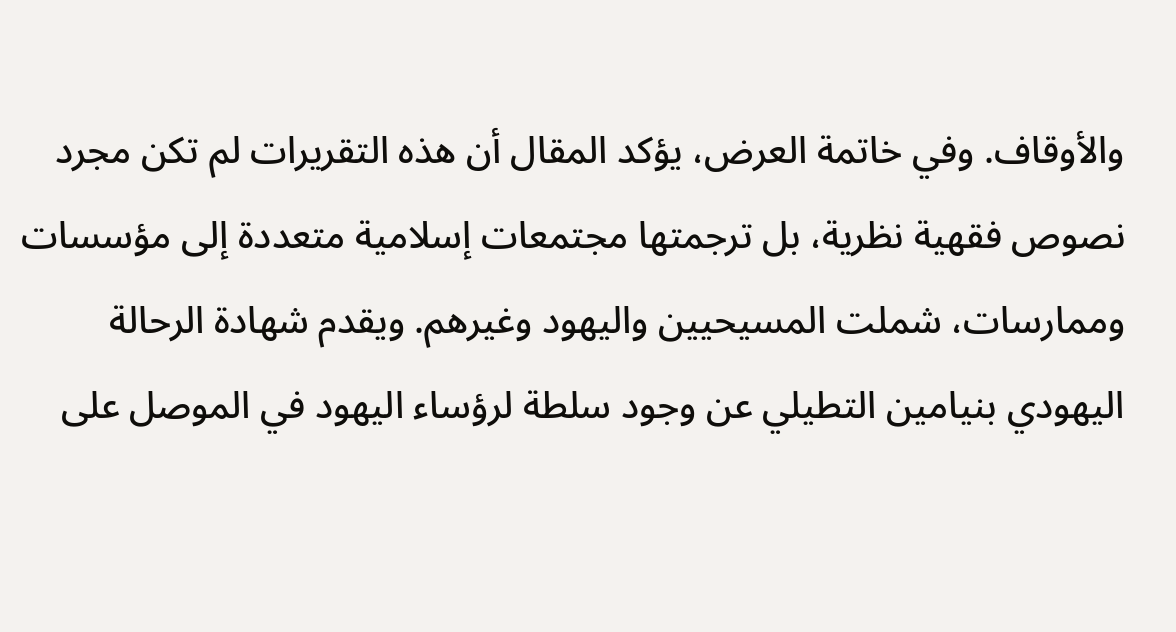والأوقاف. وفي خاتمة العرض، يؤكد المقال أن هذه التقريرات لم تكن مجرد نصوص فقهية نظرية، بل ترجمتها مجتمعات إسلامية متعددة إلى مؤسسات وممارسات، شملت المسيحيين واليهود وغيرهم. ويقدم شهادة الرحالة اليهودي بنيامين التطيلي عن وجود سلطة لرؤساء اليهود في الموصل على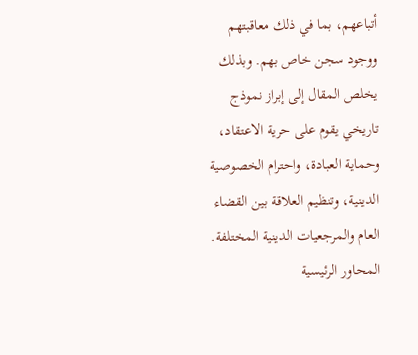أتباعهم، بما في ذلك معاقبتهم ووجود سجن خاص بهم. وبذلك يخلص المقال إلى إبراز نموذج تاريخي يقوم على حرية الاعتقاد، وحماية العبادة، واحترام الخصوصية الدينية، وتنظيم العلاقة بين القضاء العام والمرجعيات الدينية المختلفة.
المحاور الرئيسية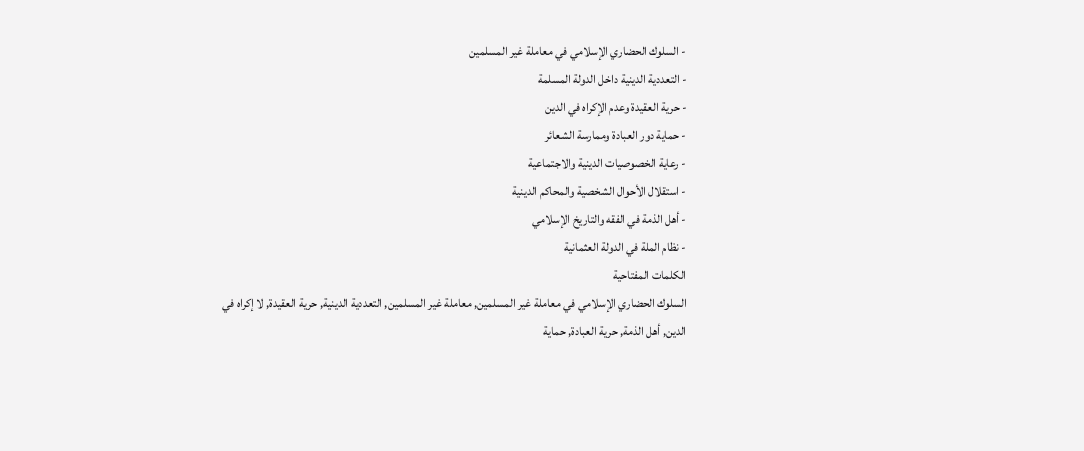- السلوك الحضاري الإسلامي في معاملة غير المسلمين
- التعددية الدينية داخل الدولة المسلمة
- حرية العقيدة وعدم الإكراه في الدين
- حماية دور العبادة وممارسة الشعائر
- رعاية الخصوصيات الدينية والاجتماعية
- استقلال الأحوال الشخصية والمحاكم الدينية
- أهل الذمة في الفقه والتاريخ الإسلامي
- نظام الملة في الدولة العثمانية
الكلمات المفتاحية
السلوك الحضاري الإسلامي في معاملة غير المسلمين, معاملة غير المسلمين, التعددية الدينية, حرية العقيدة, لا إكراه في الدين, أهل الذمة, حرية العبادة, حماية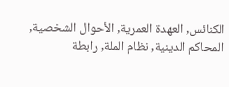الكنائس, العهدة العمرية, الأحوال الشخصية, المحاكم الدينية, نظام الملة, رابطة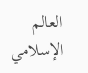العالم الإسلامي